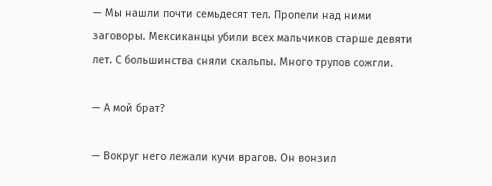— Мы нашли почти семьдесят тел. Пропели над ними заговоры. Мексиканцы убили всех мальчиков старше девяти лет. С большинства сняли скальпы. Много трупов сожгли.

— А мой брат?

— Вокруг него лежали кучи врагов. Он вонзил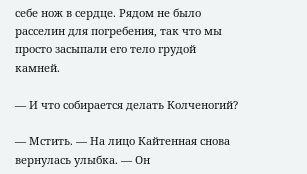себе нож в сердце. Рядом не было расселин для погребения, так что мы просто засыпали его тело грудой камней.

— И что собирается делать Колченогий?

— Мстить. — На лицо Кайтенная снова вернулась улыбка. — Он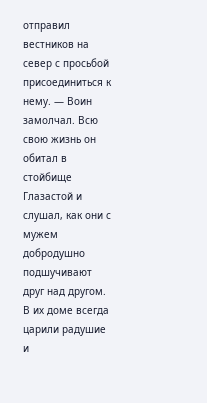отправил вестников на север с просьбой присоединиться к нему. — Воин замолчал. Всю свою жизнь он обитал в стойбище Глазастой и слушал, как они с мужем добродушно подшучивают друг над другом. В их доме всегда царили радушие и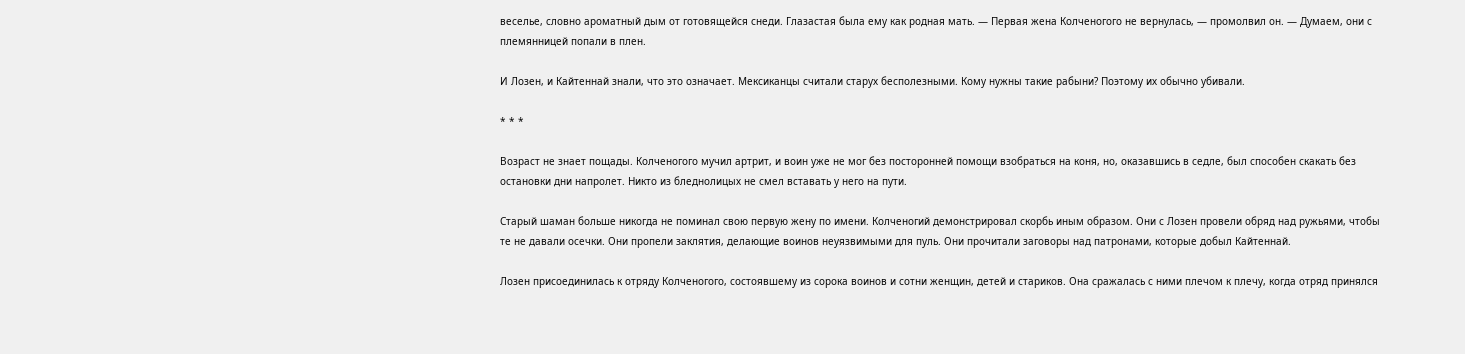веселье, словно ароматный дым от готовящейся снеди. Глазастая была ему как родная мать. — Первая жена Колченогого не вернулась, — промолвил он. — Думаем, они с племянницей попали в плен.

И Лозен, и Кайтеннай знали, что это означает. Мексиканцы считали старух бесполезными. Кому нужны такие рабыни? Поэтому их обычно убивали.

* * *

Возраст не знает пощады. Колченогого мучил артрит, и воин уже не мог без посторонней помощи взобраться на коня, но, оказавшись в седле, был способен скакать без остановки дни напролет. Никто из бледнолицых не смел вставать у него на пути.

Старый шаман больше никогда не поминал свою первую жену по имени. Колченогий демонстрировал скорбь иным образом. Они с Лозен провели обряд над ружьями, чтобы те не давали осечки. Они пропели заклятия, делающие воинов неуязвимыми для пуль. Они прочитали заговоры над патронами, которые добыл Кайтеннай.

Лозен присоединилась к отряду Колченогого, состоявшему из сорока воинов и сотни женщин, детей и стариков. Она сражалась с ними плечом к плечу, когда отряд принялся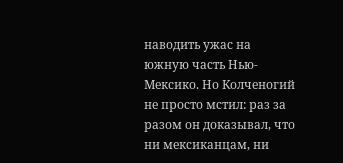наводить ужас на южную часть Нью-Мексико. Но Колченогий не просто мстил: раз за разом он доказывал, что ни мексиканцам, ни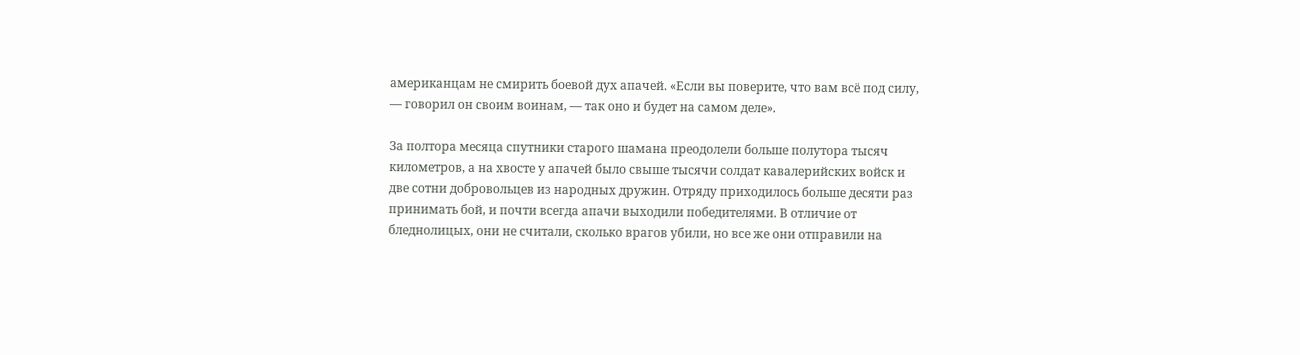американцам не смирить боевой дух апачей. «Если вы поверите, что вам всё под силу, — говорил он своим воинам, — так оно и будет на самом деле».

За полтора месяца спутники старого шамана преодолели больше полутора тысяч километров, а на хвосте у апачей было свыше тысячи солдат кавалерийских войск и две сотни добровольцев из народных дружин. Отряду приходилось больше десяти раз принимать бой, и почти всегда апачи выходили победителями. В отличие от бледнолицых, они не считали, сколько врагов убили, но все же они отправили на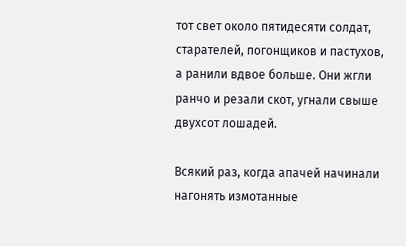тот свет около пятидесяти солдат, старателей, погонщиков и пастухов, а ранили вдвое больше. Они жгли ранчо и резали скот, угнали свыше двухсот лошадей.

Всякий раз, когда апачей начинали нагонять измотанные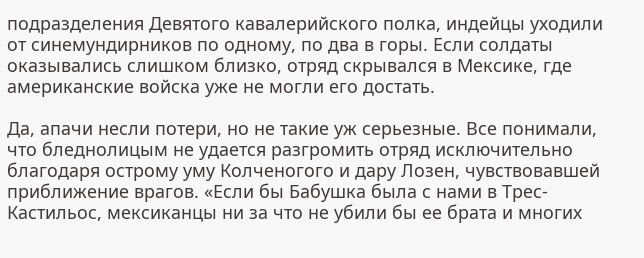подразделения Девятого кавалерийского полка, индейцы уходили от синемундирников по одному, по два в горы. Если солдаты оказывались слишком близко, отряд скрывался в Мексике, где американские войска уже не могли его достать.

Да, апачи несли потери, но не такие уж серьезные. Все понимали, что бледнолицым не удается разгромить отряд исключительно благодаря острому уму Колченогого и дару Лозен, чувствовавшей приближение врагов. «Если бы Бабушка была с нами в Трес-Кастильос, мексиканцы ни за что не убили бы ее брата и многих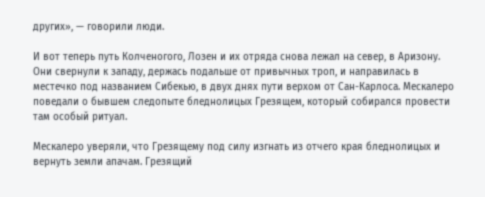других», — говорили люди.

И вот теперь путь Колченогого, Лозен и их отряда снова лежал на север, в Аризону. Они свернули к западу, держась подальше от привычных троп, и направилась в местечко под названием Сибекью, в двух днях пути верхом от Сан-Карлоса. Мескалеро поведали о бывшем следопыте бледнолицых Грезящем, который собирался провести там особый ритуал.

Мескалеро уверяли, что Грезящему под силу изгнать из отчего края бледнолицых и вернуть земли апачам. Грезящий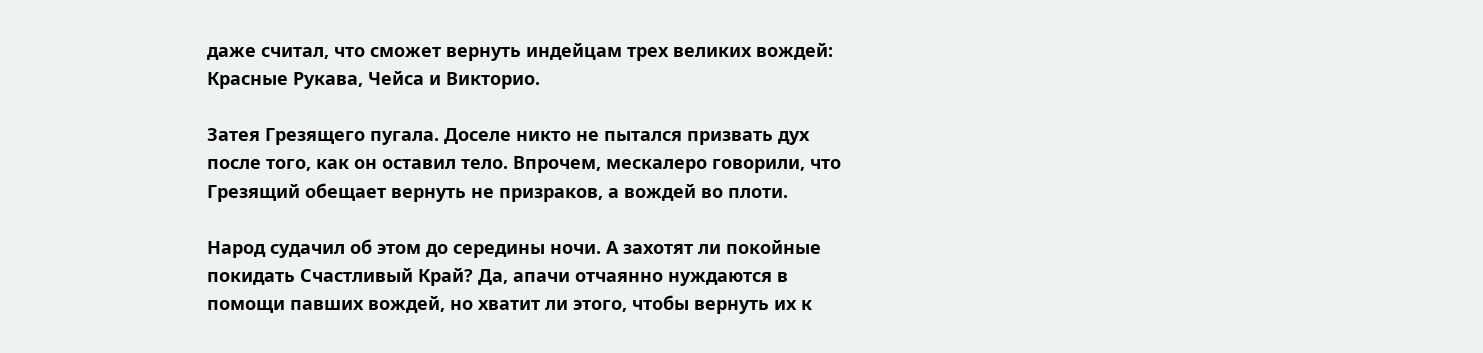даже считал, что сможет вернуть индейцам трех великих вождей: Красные Рукава, Чейса и Викторио.

Затея Грезящего пугала. Доселе никто не пытался призвать дух после того, как он оставил тело. Впрочем, мескалеро говорили, что Грезящий обещает вернуть не призраков, а вождей во плоти.

Народ судачил об этом до середины ночи. А захотят ли покойные покидать Счастливый Край? Да, апачи отчаянно нуждаются в помощи павших вождей, но хватит ли этого, чтобы вернуть их к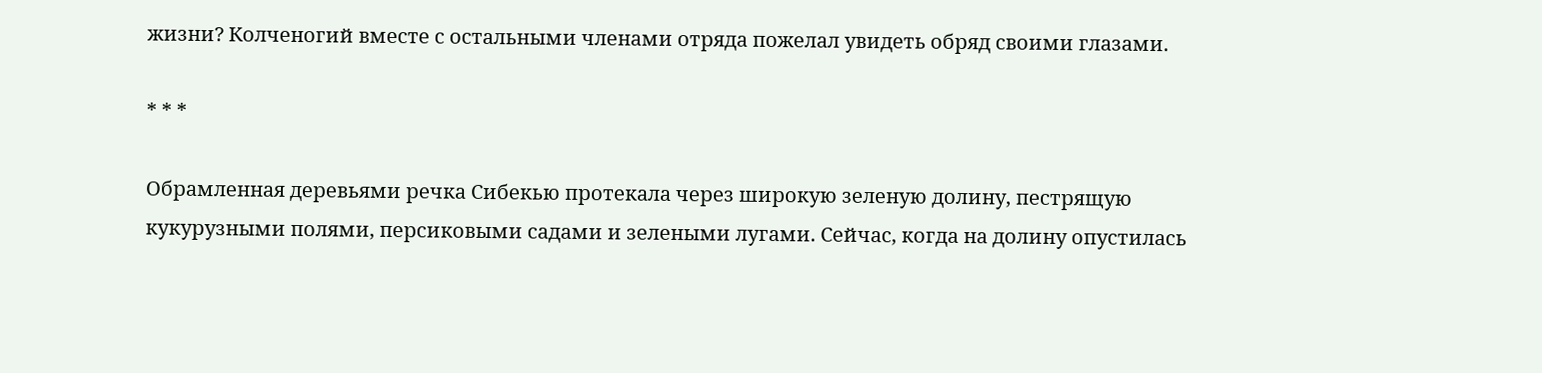жизни? Колченогий вместе с остальными членами отряда пожелал увидеть обряд своими глазами.

* * *

Обрамленная деревьями речка Сибекью протекала через широкую зеленую долину, пестрящую кукурузными полями, персиковыми садами и зелеными лугами. Сейчас, когда на долину опустилась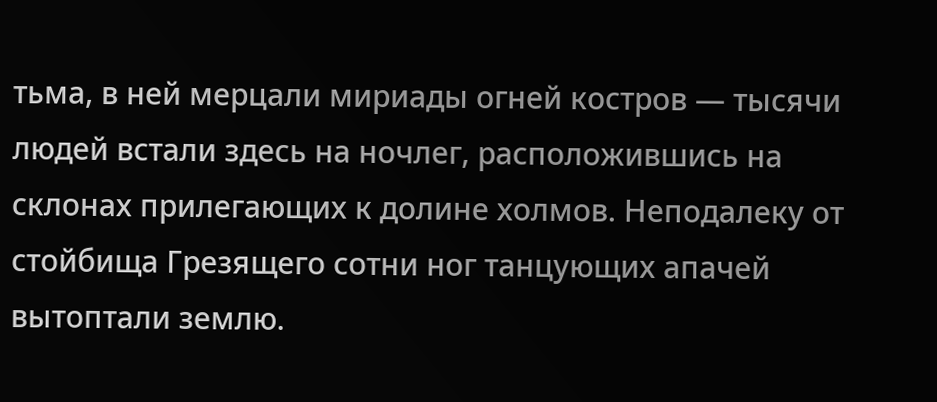тьма, в ней мерцали мириады огней костров — тысячи людей встали здесь на ночлег, расположившись на склонах прилегающих к долине холмов. Неподалеку от стойбища Грезящего сотни ног танцующих апачей вытоптали землю.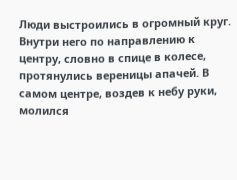Люди выстроились в огромный круг. Внутри него по направлению к центру, словно в спице в колесе, протянулись вереницы апачей. В самом центре, воздев к небу руки, молился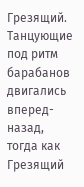Грезящий. Танцующие под ритм барабанов двигались вперед-назад, тогда как Грезящий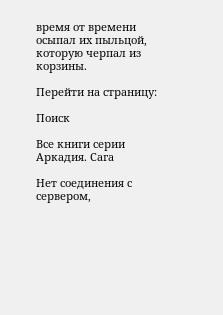время от времени осыпал их пыльцой, которую черпал из корзины.

Перейти на страницу:

Поиск

Все книги серии Аркадия. Сага

Нет соединения с сервером,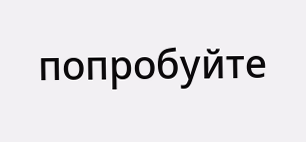попробуйте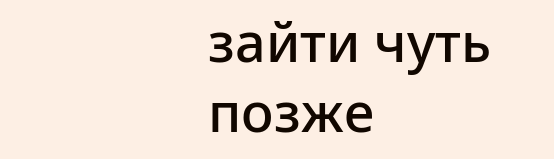зайти чуть позже